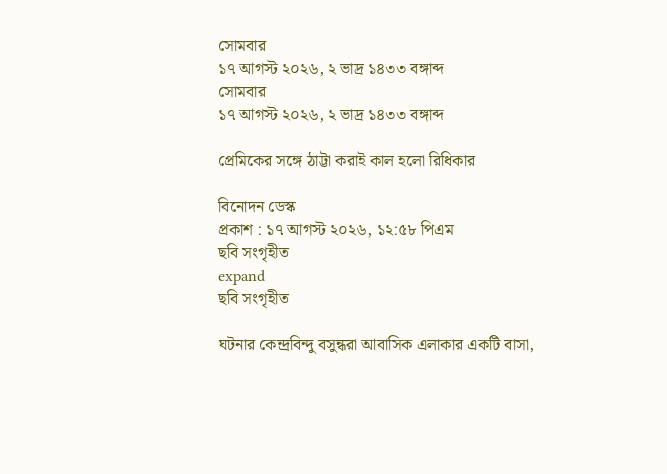সোমবার
১৭ আগস্ট ২০২৬, ২ ভাদ্র ১৪৩৩ বঙ্গাব্দ
সোমবার
১৭ আগস্ট ২০২৬, ২ ভাদ্র ১৪৩৩ বঙ্গাব্দ

প্রেমিকের সঙ্গে ঠাট্টা করাই কাল হলো রিধিকার

বিনোদন ডেস্ক
প্রকাশ : ১৭ আগস্ট ২০২৬, ১২:৫৮ পিএম
ছবি সংগৃহীত
expand
ছবি সংগৃহীত

ঘটনার কেন্দ্রবিন্দু বসুন্ধরা আবাসিক এলাকার একটি বাসা,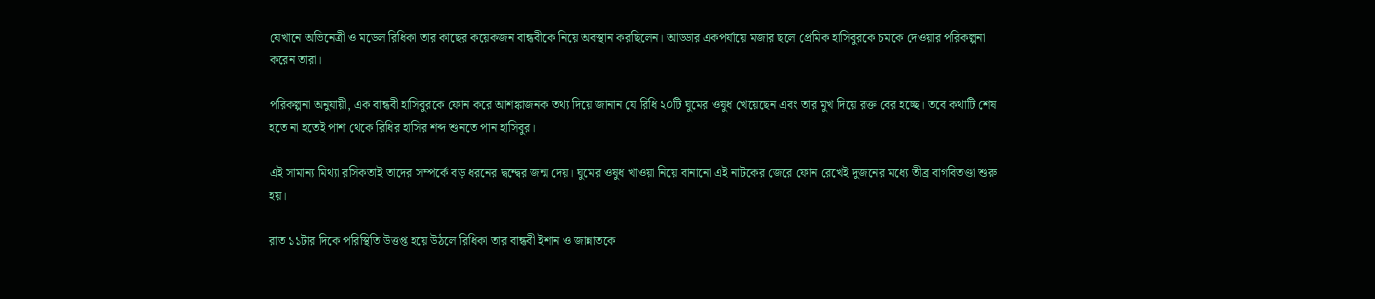যেখানে অভিনেত্রী ও মডেল রিধিকা তার কাছের কয়েকজন বান্ধবীকে নিয়ে অবস্থান করছিলেন। আড্ডার একপর্যায়ে মজার ছলে প্রেমিক হাসিবুরকে চমকে দেওয়ার পরিকল্পনা করেন তারা।

পরিকল্পনা অনুযায়ী, এক বান্ধবী হাসিবুরকে ফোন করে আশঙ্কাজনক তথ্য দিয়ে জানান যে রিধি ২০টি ঘুমের ওষুধ খেয়েছেন এবং তার মুখ দিয়ে রক্ত বের হচ্ছে। তবে কথাটি শেষ হতে না হতেই পাশ থেকে রিধির হাসির শব্দ শুনতে পান হাসিবুর।

এই সামান্য মিথ্যা রসিকতাই তাদের সম্পর্কে বড় ধরনের দ্বন্দ্বের জন্ম দেয়। ঘুমের ওষুধ খাওয়া নিয়ে বানানো এই নাটকের জেরে ফোন রেখেই দুজনের মধ্যে তীব্র বাগবিতণ্ডা শুরু হয়।

রাত ১১টার দিকে পরিস্থিতি উত্তপ্ত হয়ে উঠলে রিধিকা তার বান্ধবী ইশান ও জান্নাতকে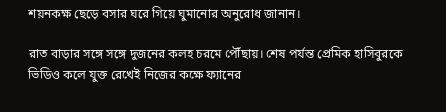শয়নকক্ষ ছেড়ে বসার ঘরে গিয়ে ঘুমানোর অনুরোধ জানান।

রাত বাড়ার সঙ্গে সঙ্গে দুজনের কলহ চরমে পৌঁছায়। শেষ পর্যন্ত প্রেমিক হাসিবুরকে ভিডিও কলে যুক্ত রেখেই নিজের কক্ষে ফ্যানের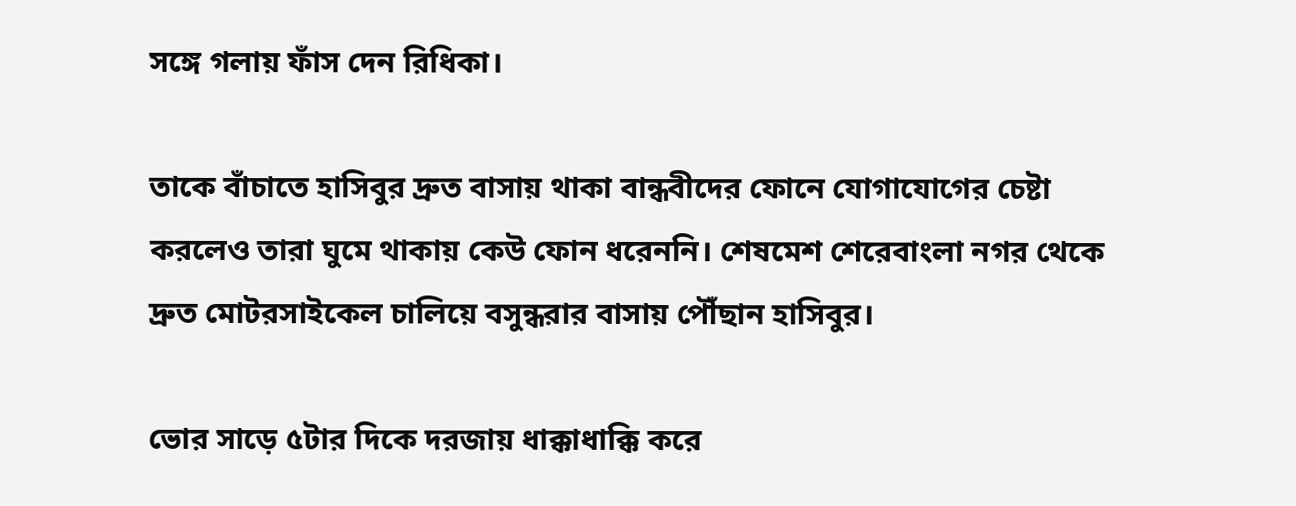সঙ্গে গলায় ফাঁস দেন রিধিকা।

তাকে বাঁচাতে হাসিবুর দ্রুত বাসায় থাকা বান্ধবীদের ফোনে যোগাযোগের চেষ্টা করলেও তারা ঘুমে থাকায় কেউ ফোন ধরেননি। শেষমেশ শেরেবাংলা নগর থেকে দ্রুত মোটরসাইকেল চালিয়ে বসুন্ধরার বাসায় পৌঁছান হাসিবুর।

ভোর সাড়ে ৫টার দিকে দরজায় ধাক্কাধাক্কি করে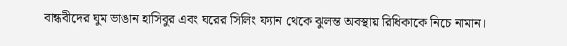বান্ধবীদের ঘুম ভাঙান হাসিবুর এবং ঘরের সিলিং ফ্যান থেকে ঝুলন্ত অবস্থায় রিধিকাকে নিচে নামান।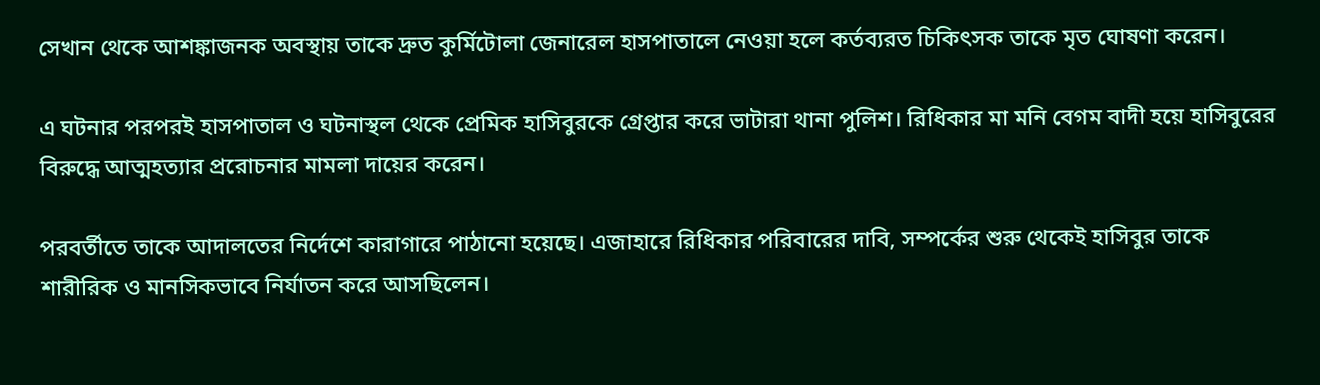সেখান থেকে আশঙ্কাজনক অবস্থায় তাকে দ্রুত কুর্মিটোলা জেনারেল হাসপাতালে নেওয়া হলে কর্তব্যরত চিকিৎসক তাকে মৃত ঘোষণা করেন।

এ ঘটনার পরপরই হাসপাতাল ও ঘটনাস্থল থেকে প্রেমিক হাসিবুরকে গ্রেপ্তার করে ভাটারা থানা পুলিশ। রিধিকার মা মনি বেগম বাদী হয়ে হাসিবুরের বিরুদ্ধে আত্মহত্যার প্ররোচনার মামলা দায়ের করেন।

পরবর্তীতে তাকে আদালতের নির্দেশে কারাগারে পাঠানো হয়েছে। এজাহারে রিধিকার পরিবারের দাবি, সম্পর্কের শুরু থেকেই হাসিবুর তাকে শারীরিক ও মানসিকভাবে নির্যাতন করে আসছিলেন।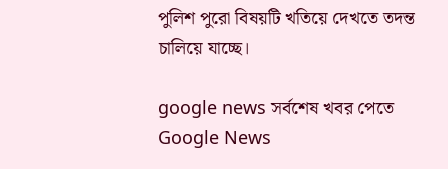পুলিশ পুরো বিষয়টি খতিয়ে দেখতে তদন্ত চালিয়ে যাচ্ছে।

google news সর্বশেষ খবর পেতে Google News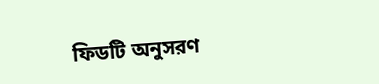ফিডটি অনুসরণ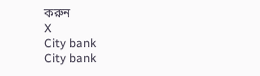করুন
X
City bank
City bank